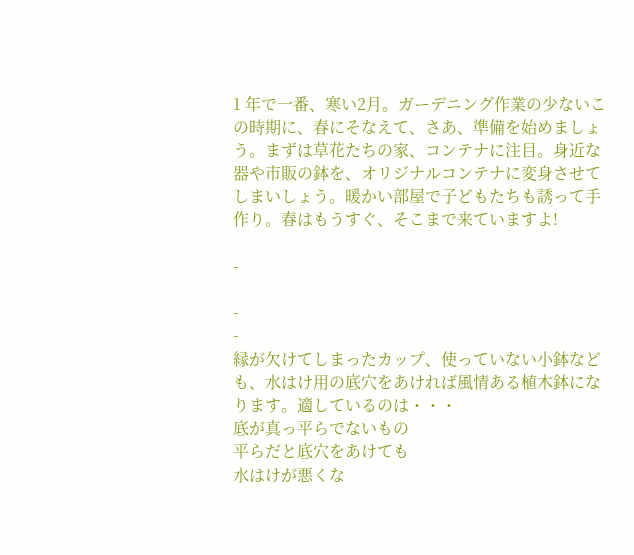1 年で一番、寒い2月。ガーデニング作業の少ないこの時期に、春にそなえて、さあ、準備を始めましょう。まずは草花たちの家、コンテナに注目。身近な器や市販の鉢を、オリジナルコンテナに変身させてしまいしょう。暖かい部屋で子どもたちも誘って手作り。春はもうすぐ、そこまで来ていますよ!

-

-
-
縁が欠けてしまったカップ、使っていない小鉢なども、水はけ用の底穴をあければ風情ある植木鉢になります。適しているのは・・・
底が真っ平らでないもの
平らだと底穴をあけても
水はけが悪くな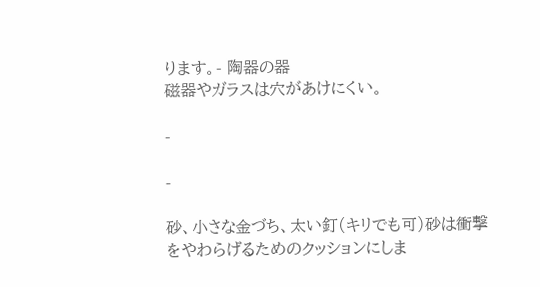ります。- 陶器の器
磁器やガラスは穴があけにくい。

-

-

砂、小さな金づち、太い釘(キリでも可)砂は衝撃をやわらげるためのクッションにしま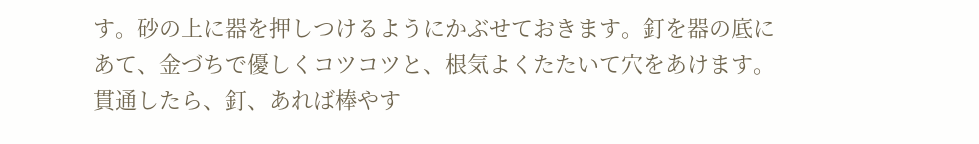す。砂の上に器を押しつけるようにかぶせておきます。釘を器の底にあて、金づちで優しくコツコツと、根気よくたたいて穴をあけます。貫通したら、釘、あれば棒やす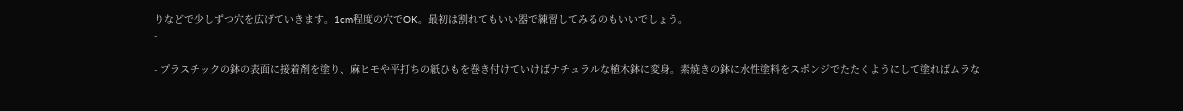りなどで少しずつ穴を広げていきます。1cm程度の穴でOK。最初は割れてもいい器で練習してみるのもいいでしょう。
-

- プラスチックの鉢の表面に接着剤を塗り、麻ヒモや平打ちの紙ひもを巻き付けていけばナチュラルな植木鉢に変身。素焼きの鉢に水性塗料をスポンジでたたくようにして塗ればムラな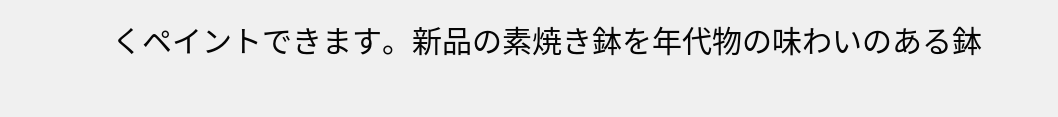くペイントできます。新品の素焼き鉢を年代物の味わいのある鉢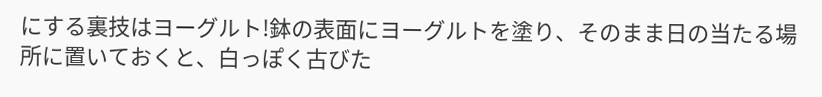にする裏技はヨーグルト!鉢の表面にヨーグルトを塗り、そのまま日の当たる場所に置いておくと、白っぽく古びた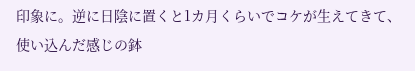印象に。逆に日陰に置くと1カ月くらいでコケが生えてきて、使い込んだ感じの鉢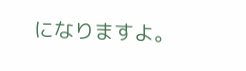になりますよ。